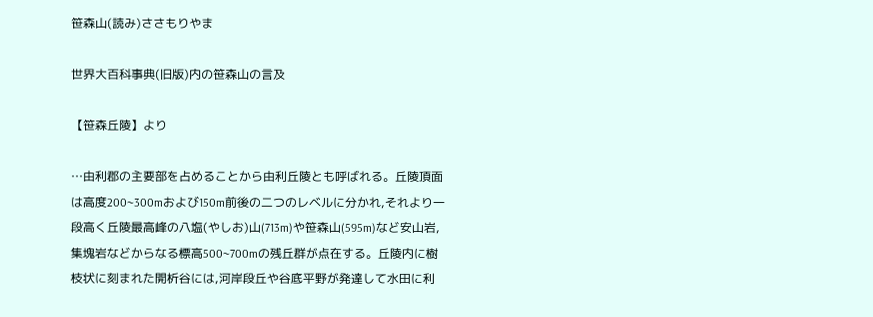笹森山(読み)ささもりやま

世界大百科事典(旧版)内の笹森山の言及

【笹森丘陵】より

…由利郡の主要部を占めることから由利丘陵とも呼ばれる。丘陵頂面は高度200~300mおよび150m前後の二つのレベルに分かれ,それより一段高く丘陵最高峰の八塩(やしお)山(713m)や笹森山(595m)など安山岩,集塊岩などからなる標高500~700mの残丘群が点在する。丘陵内に樹枝状に刻まれた開析谷には,河岸段丘や谷底平野が発達して水田に利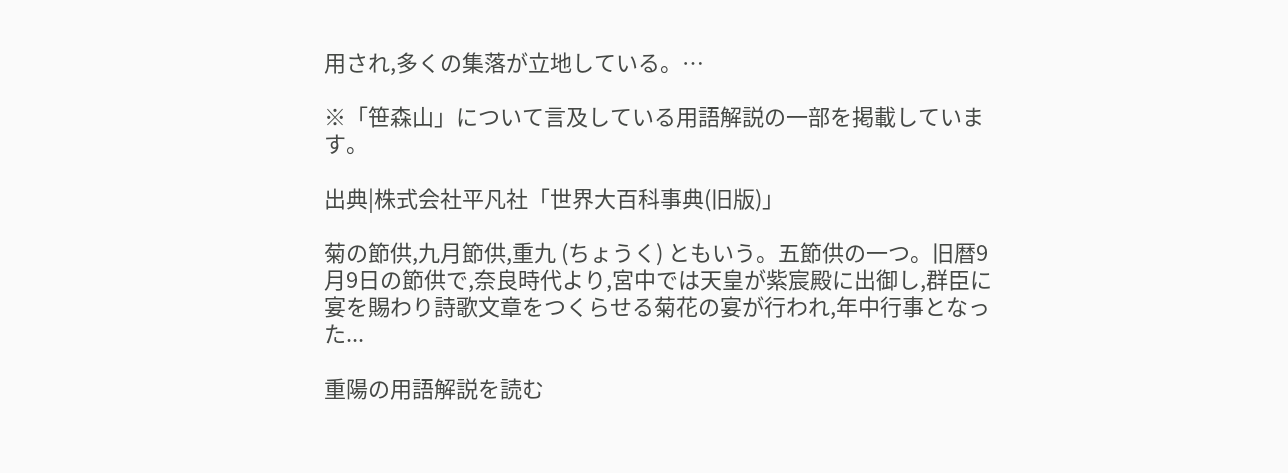用され,多くの集落が立地している。…

※「笹森山」について言及している用語解説の一部を掲載しています。

出典|株式会社平凡社「世界大百科事典(旧版)」

菊の節供,九月節供,重九 (ちょうく) ともいう。五節供の一つ。旧暦9月9日の節供で,奈良時代より,宮中では天皇が紫宸殿に出御し,群臣に宴を賜わり詩歌文章をつくらせる菊花の宴が行われ,年中行事となった...

重陽の用語解説を読む